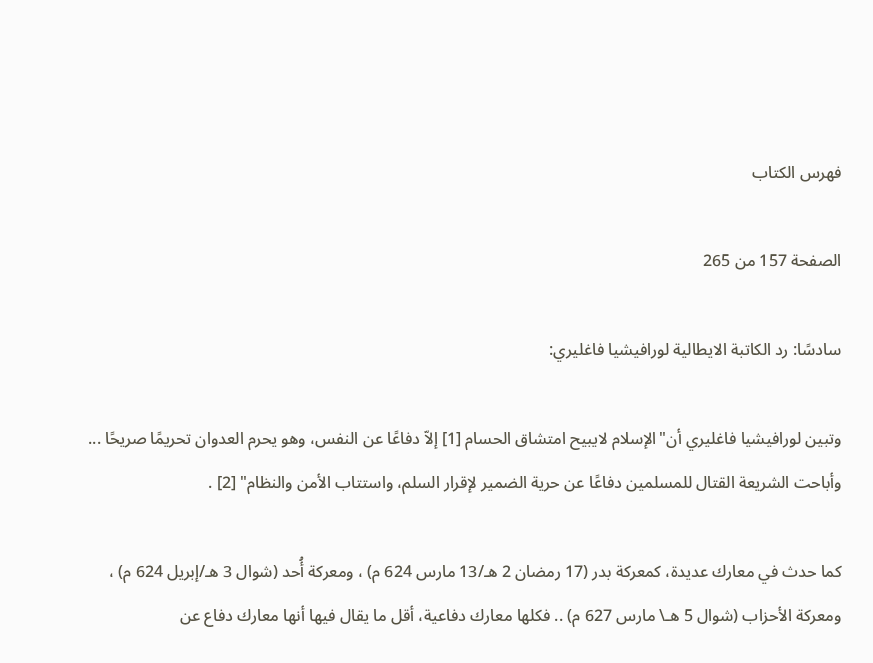فهرس الكتاب

الصفحة 157 من 265

سادسًا: رد الكاتبة الايطالية لورافيشيا فاغليري:

وتبين لورافيشيا فاغليري أن"الإسلام لايبيح امتشاق الحسام [1] إلاّ دفاعًا عن النفس، وهو يحرم العدوان تحريمًا صريحًا ... وأباحت الشريعة القتال للمسلمين دفاعًا عن حرية الضمير لإقرار السلم، واستتاب الأمن والنظام" [2] .

كما حدث في معارك عديدة، كمعركة بدر (17 رمضان 2 هـ/13 مارس 624 م) ، ومعركة أُحد (شوال 3 هـ/إبريل 624 م) ، ومعركة الأحزاب (شوال 5 هـ\ مارس 627 م) .. فكلها معارك دفاعية، أقل ما يقال فيها أنها معارك دفاع عن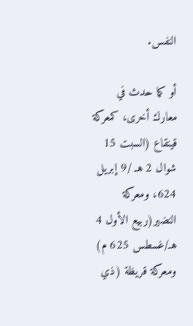النفس.

أو كما حدث في معارك أخرى، كمعركة قينقاع (السبت 15 شوال 2 هـ /9 إبريل 624، ومعركة النضير(ربيع الأول 4 هـ/غسطس 625 م) ومعركة قريظة (ذي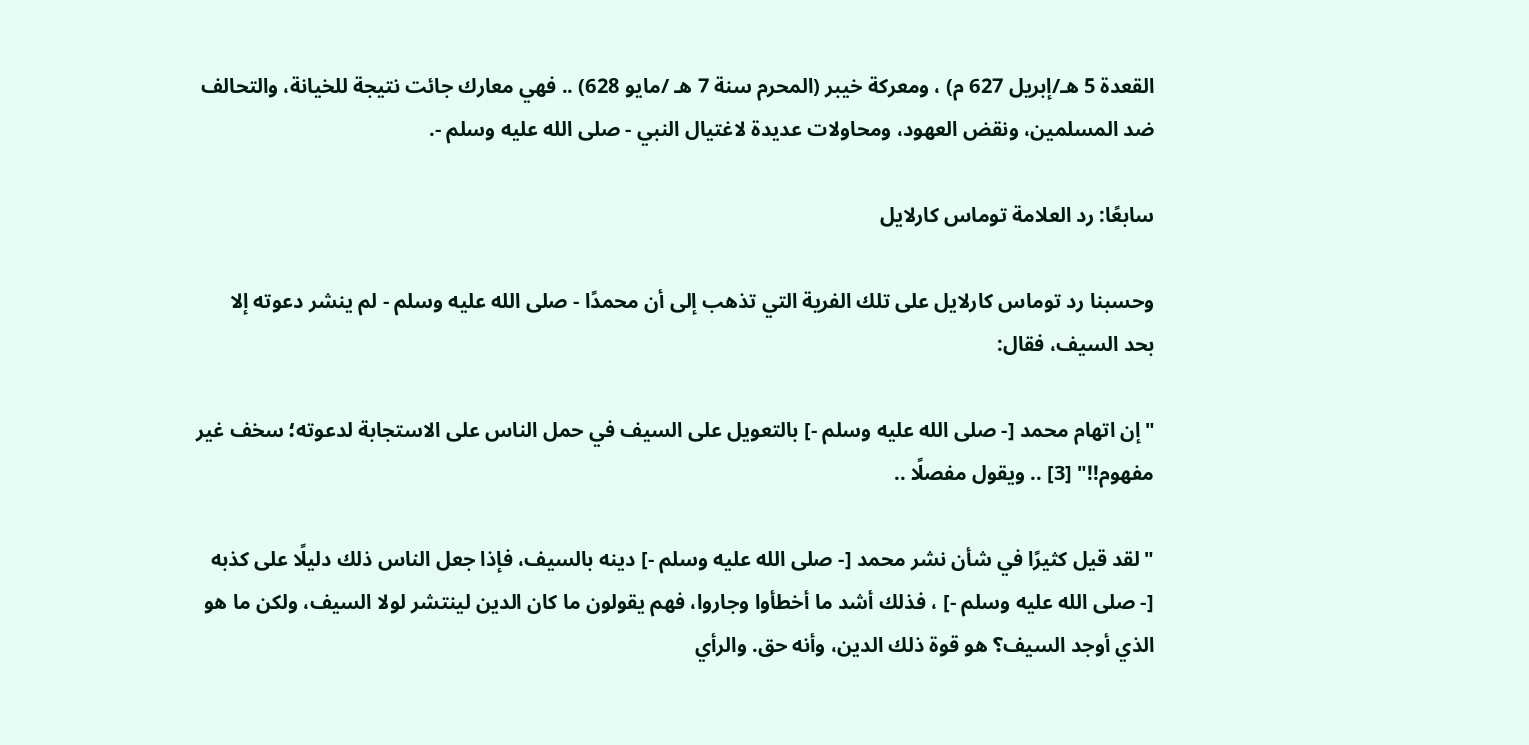القعدة 5 هـ/إبريل 627 م) ، ومعركة خيبر (المحرم سنة 7 هـ /مايو 628) .. فهي معارك جائت نتيجة للخيانة، والتحالف ضد المسلمين، ونقض العهود، ومحاولات عديدة لاغتيال النبي - صلى الله عليه وسلم -.

سابعًا: رد العلامة توماس كارلايل

وحسبنا رد توماس كارلايل على تلك الفرية التي تذهب إلى أن محمدًا - صلى الله عليه وسلم - لم ينشر دعوته إلا بحد السيف، فقال:

"إن اتهام محمد [- صلى الله عليه وسلم -] بالتعويل على السيف في حمل الناس على الاستجابة لدعوته؛ سخف غير مفهوم!!" [3] .. ويقول مفصلًا ..

"لقد قيل كثيرًا في شأن نشر محمد [- صلى الله عليه وسلم -] دينه بالسيف، فإذا جعل الناس ذلك دليلًا على كذبه [- صلى الله عليه وسلم -] ، فذلك أشد ما أخطأوا وجاروا، فهم يقولون ما كان الدين لينتشر لولا السيف، ولكن ما هو الذي أوجد السيف؟ هو قوة ذلك الدين، وأنه حق. والرأي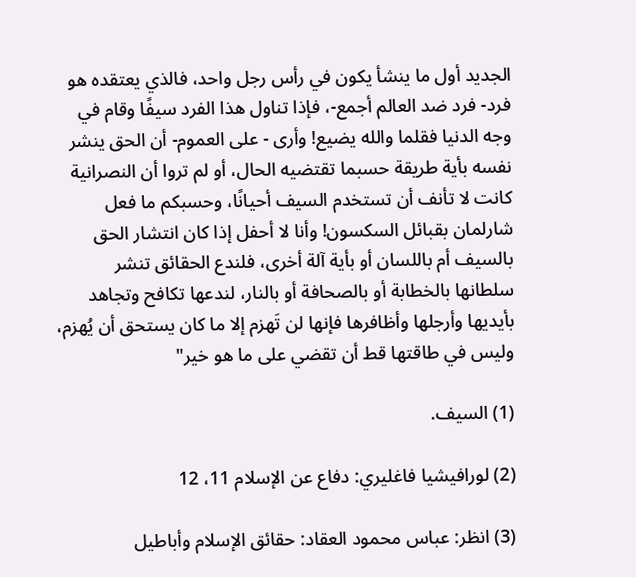الجديد أول ما ينشأ يكون في رأس رجل واحد، فالذي يعتقده هو فرد- فرد ضد العالم أجمع-، فإذا تناول هذا الفرد سيفًا وقام في وجه الدنيا فقلما والله يضيع! وأرى - على العموم- أن الحق ينشر نفسه بأية طريقة حسبما تقتضيه الحال، أو لم تروا أن النصرانية كانت لا تأنف أن تستخدم السيف أحيانًا، وحسبكم ما فعل شارلمان بقبائل السكسون! وأنا لا أحفل إذا كان انتشار الحق بالسيف أم باللسان أو بأية آلة أخرى، فلندع الحقائق تنشر سلطانها بالخطابة أو بالصحافة أو بالنار، لندعها تكافح وتجاهد بأيديها وأرجلها وأظافرها فإنها لن تَهزم إلا ما كان يستحق أن يُهزم، وليس في طاقتها قط أن تقضي على ما هو خير"

(1) السيف.

(2) لورافيشيا فاغليري: دفاع عن الإسلام 11، 12

(3) انظر: عباس محمود العقاد: حقائق الإسلام وأباطيل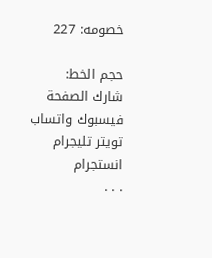خصومه: 227

حجم الخط:
شارك الصفحة
فيسبوك واتساب تويتر تليجرام انستجرام
. . .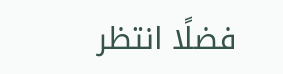فضلًا انتظر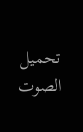تحميل الصوت